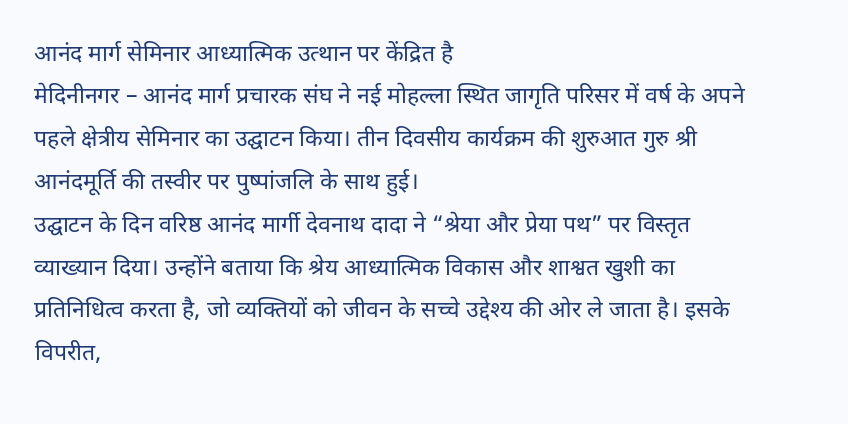आनंद मार्ग सेमिनार आध्यात्मिक उत्थान पर केंद्रित है
मेदिनीनगर – आनंद मार्ग प्रचारक संघ ने नई मोहल्ला स्थित जागृति परिसर में वर्ष के अपने पहले क्षेत्रीय सेमिनार का उद्घाटन किया। तीन दिवसीय कार्यक्रम की शुरुआत गुरु श्री आनंदमूर्ति की तस्वीर पर पुष्पांजलि के साथ हुई।
उद्घाटन के दिन वरिष्ठ आनंद मार्गी देवनाथ दादा ने “श्रेया और प्रेया पथ” पर विस्तृत व्याख्यान दिया। उन्होंने बताया कि श्रेय आध्यात्मिक विकास और शाश्वत खुशी का प्रतिनिधित्व करता है, जो व्यक्तियों को जीवन के सच्चे उद्देश्य की ओर ले जाता है। इसके विपरीत,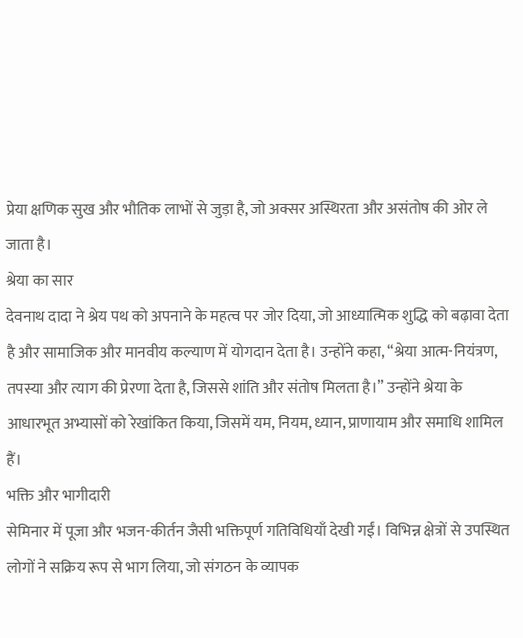प्रेया क्षणिक सुख और भौतिक लाभों से जुड़ा है, जो अक्सर अस्थिरता और असंतोष की ओर ले जाता है।
श्रेया का सार
देवनाथ दादा ने श्रेय पथ को अपनाने के महत्व पर जोर दिया, जो आध्यात्मिक शुद्धि को बढ़ावा देता है और सामाजिक और मानवीय कल्याण में योगदान देता है। उन्होंने कहा, “श्रेया आत्म-नियंत्रण, तपस्या और त्याग की प्रेरणा देता है, जिससे शांति और संतोष मिलता है।” उन्होंने श्रेया के आधारभूत अभ्यासों को रेखांकित किया, जिसमें यम, नियम, ध्यान, प्राणायाम और समाधि शामिल हैं।
भक्ति और भागीदारी
सेमिनार में पूजा और भजन-कीर्तन जैसी भक्तिपूर्ण गतिविधियाँ देखी गईं। विभिन्न क्षेत्रों से उपस्थित लोगों ने सक्रिय रूप से भाग लिया, जो संगठन के व्यापक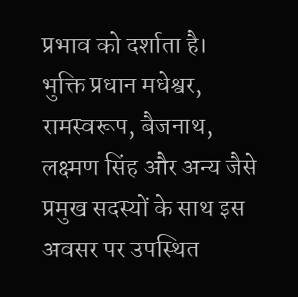प्रभाव को दर्शाता है।
भुक्ति प्रधान मधेश्वर, रामस्वरूप, बैजनाथ, लक्ष्मण सिंह और अन्य जैसे प्रमुख सदस्यों के साथ इस अवसर पर उपस्थित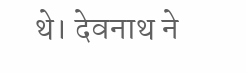थे। देवनाथ ने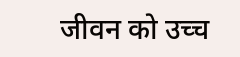जीवन को उच्च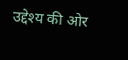उद्देश्य की ओर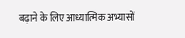बढ़ाने के लिए आध्यात्मिक अभ्यासों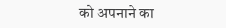को अपनाने का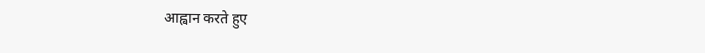आह्वान करते हुए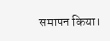समापन किया।